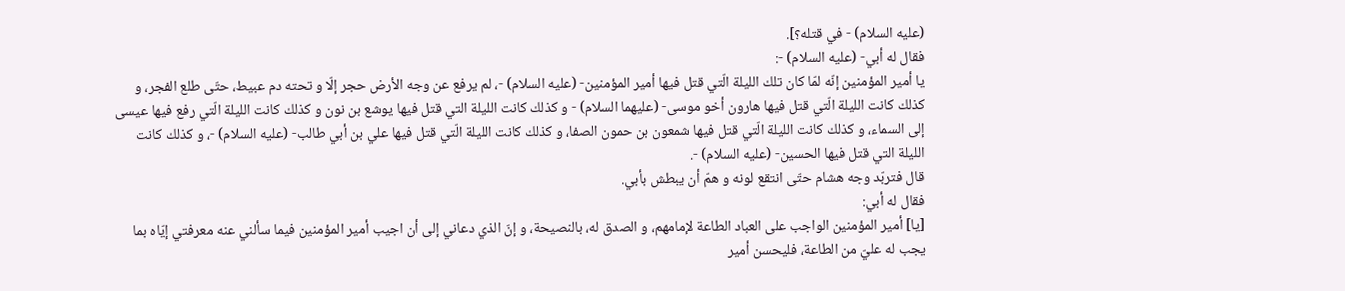(عليه السلام) - في قتله؟].
فقال له أبي- (عليه السلام) -:
يا أمير المؤمنين إنّه لمّا كان تلك الليلة الّتي قتل فيها أمير المؤمنين- (عليه السلام) -، لم يرفع عن وجه الأرض حجر إلّا و تحته دم عبيط، حتّى طلع الفجر، و كذلك كانت الليلة الّتي قتل فيها هارون أخو موسى- (عليهما السلام) - و كذلك كانت الليلة التي قتل فيها يوشع بن نون و كذلك كانت الليلة الّتي رفع فيها عيسى إلى السماء، و كذلك كانت الليلة الّتي قتل فيها شمعون بن حمون الصفا، و كذلك كانت الليلة الّتي قتل فيها علي بن أبي طالب- (عليه السلام) -، و كذلك كانت الليلة التي قتل فيها الحسين- (عليه السلام) -.
قال فتربّد وجه هشام حتّى انتقع لونه و همّ أن يبطش بأبي.
فقال له أبي:
[يا] أمير المؤمنين الواجب على العباد الطاعة لإمامهم، و الصدق له، بالنصيحة، و إنّ الذي دعاني إلى أن اجيب أمير المؤمنين فيما سألني عنه معرفتي إيّاه بما يجب له عليّ من الطاعة، فليحسن أمير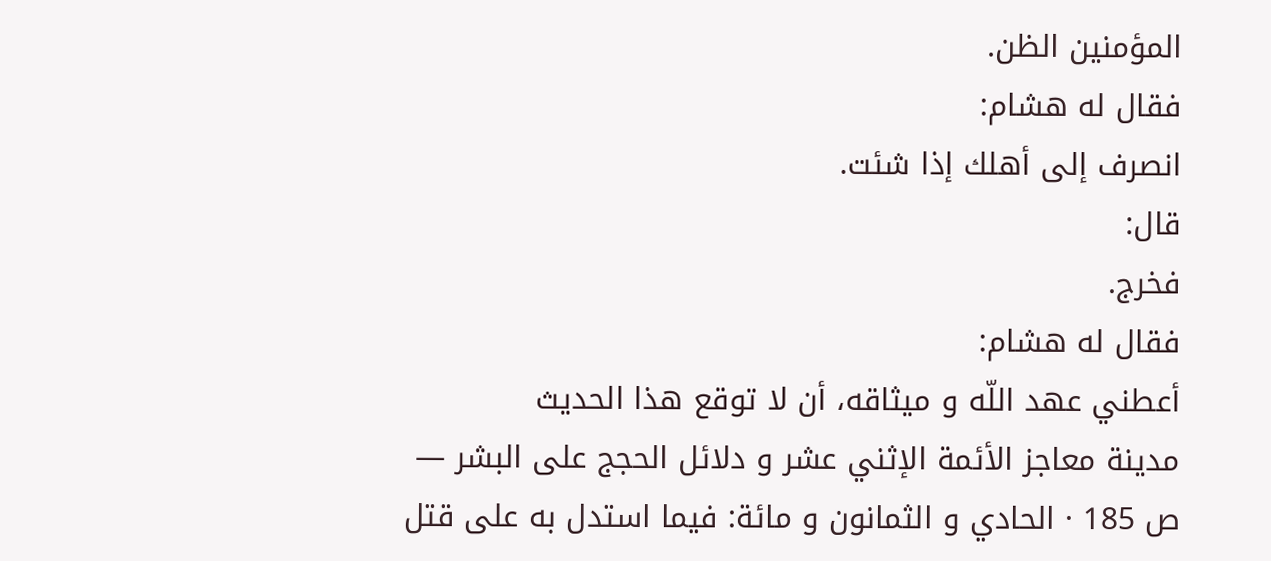المؤمنين الظن.
فقال له هشام:
انصرف إلى أهلك إذا شئت.
قال:
فخرج.
فقال له هشام:
أعطني عهد اللّه و ميثاقه، أن لا توقع هذا الحديث
مدينة معاجز الأئمة الإثني عشر و دلائل الحجج على البشر — ص 185 · الحادي و الثمانون و مائة: فيما استدل به على قتل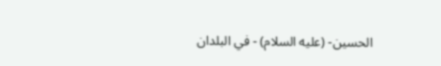الحسين- (عليه السلام) - في البلدان